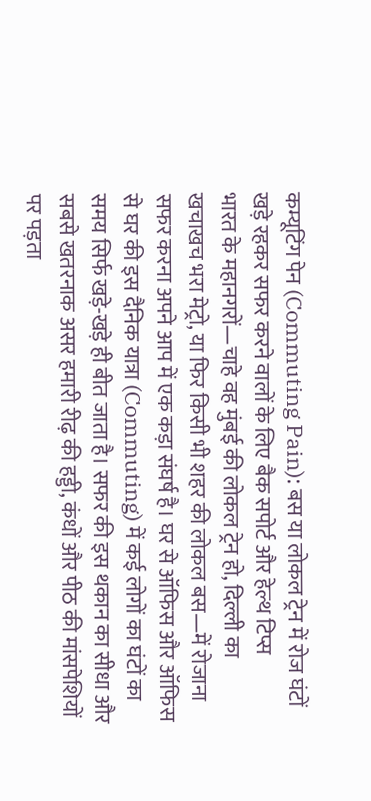कम्यूटिंग पेन (Commuting Pain): बस या लोकल ट्रेन में रोज घंटों खड़े रहकर सफर करने वालों के लिए बैक सपोर्ट और हेल्थ टिप्स
भारत के महानगरों—चाहे वह मुंबई की लोकल ट्रेन हो, दिल्ली का खचाखच भरा मेट्रो, या फिर किसी भी शहर की लोकल बस—में रोजाना सफर करना अपने आप में एक कड़ा संघर्ष है। घर से ऑफिस और ऑफिस से घर की इस दैनिक यात्रा (Commuting) में कई लोगों का घंटों का समय सिर्फ खड़े-खड़े ही बीत जाता है। सफर की इस थकान का सीधा और सबसे खतरनाक असर हमारी रीढ़ की हड्डी, कंधों और पीठ की मांसपेशियों पर पड़ता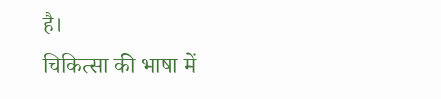है।
चिकित्सा की भाषा में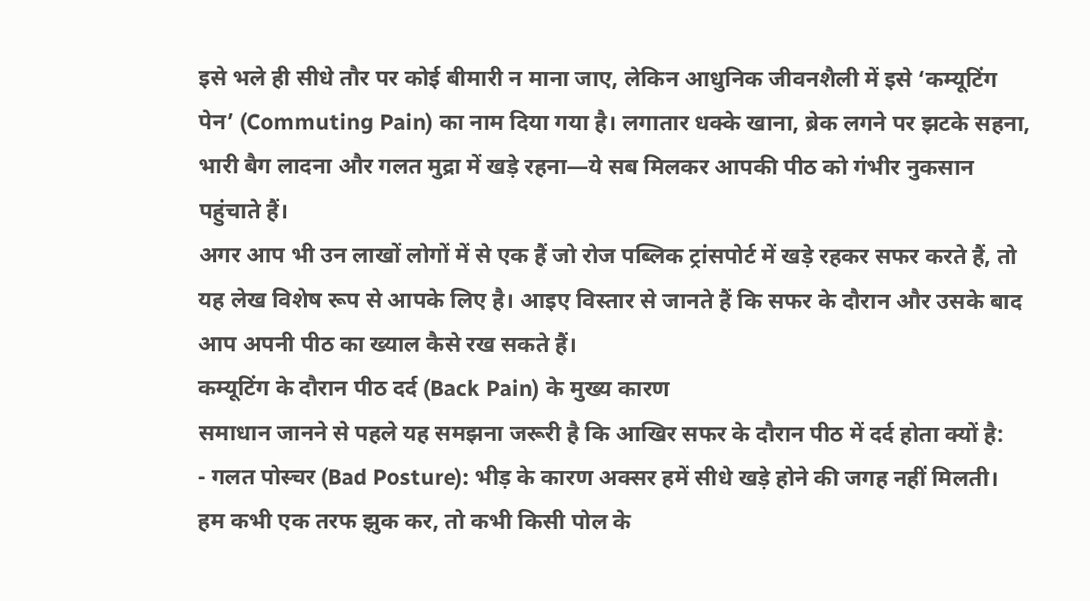इसे भले ही सीधे तौर पर कोई बीमारी न माना जाए, लेकिन आधुनिक जीवनशैली में इसे ‘कम्यूटिंग पेन’ (Commuting Pain) का नाम दिया गया है। लगातार धक्के खाना, ब्रेक लगने पर झटके सहना, भारी बैग लादना और गलत मुद्रा में खड़े रहना—ये सब मिलकर आपकी पीठ को गंभीर नुकसान पहुंचाते हैं।
अगर आप भी उन लाखों लोगों में से एक हैं जो रोज पब्लिक ट्रांसपोर्ट में खड़े रहकर सफर करते हैं, तो यह लेख विशेष रूप से आपके लिए है। आइए विस्तार से जानते हैं कि सफर के दौरान और उसके बाद आप अपनी पीठ का ख्याल कैसे रख सकते हैं।
कम्यूटिंग के दौरान पीठ दर्द (Back Pain) के मुख्य कारण
समाधान जानने से पहले यह समझना जरूरी है कि आखिर सफर के दौरान पीठ में दर्द होता क्यों है:
- गलत पोस्चर (Bad Posture): भीड़ के कारण अक्सर हमें सीधे खड़े होने की जगह नहीं मिलती। हम कभी एक तरफ झुक कर, तो कभी किसी पोल के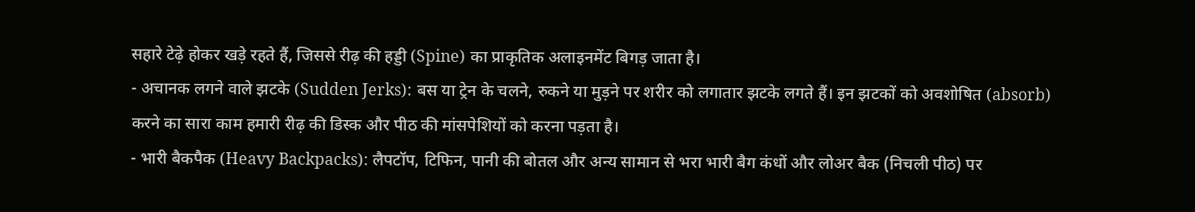सहारे टेढ़े होकर खड़े रहते हैं, जिससे रीढ़ की हड्डी (Spine) का प्राकृतिक अलाइनमेंट बिगड़ जाता है।
- अचानक लगने वाले झटके (Sudden Jerks): बस या ट्रेन के चलने, रुकने या मुड़ने पर शरीर को लगातार झटके लगते हैं। इन झटकों को अवशोषित (absorb) करने का सारा काम हमारी रीढ़ की डिस्क और पीठ की मांसपेशियों को करना पड़ता है।
- भारी बैकपैक (Heavy Backpacks): लैपटॉप, टिफिन, पानी की बोतल और अन्य सामान से भरा भारी बैग कंधों और लोअर बैक (निचली पीठ) पर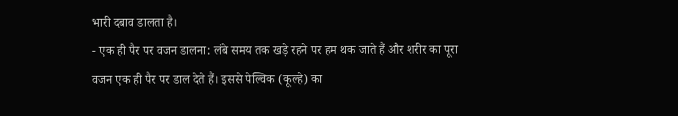भारी दबाव डालता है।
- एक ही पैर पर वजन डालना: लंबे समय तक खड़े रहने पर हम थक जाते हैं और शरीर का पूरा वजन एक ही पैर पर डाल देते हैं। इससे पेल्विक (कूल्हे) का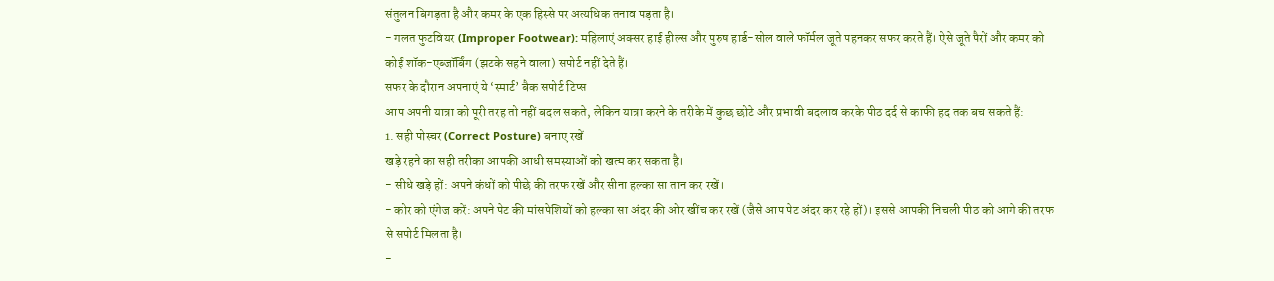संतुलन बिगड़ता है और कमर के एक हिस्से पर अत्यधिक तनाव पड़ता है।
- गलत फुटवियर (Improper Footwear): महिलाएं अक्सर हाई हील्स और पुरुष हार्ड-सोल वाले फॉर्मल जूते पहनकर सफर करते हैं। ऐसे जूते पैरों और कमर को कोई शॉक-एब्जॉर्बिंग (झटके सहने वाला) सपोर्ट नहीं देते हैं।
सफर के दौरान अपनाएं ये ‘स्मार्ट’ बैक सपोर्ट टिप्स
आप अपनी यात्रा को पूरी तरह तो नहीं बदल सकते, लेकिन यात्रा करने के तरीके में कुछ छोटे और प्रभावी बदलाव करके पीठ दर्द से काफी हद तक बच सकते हैं:
1. सही पोस्चर (Correct Posture) बनाए रखें
खड़े रहने का सही तरीका आपकी आधी समस्याओं को खत्म कर सकता है।
- सीधे खड़े हों: अपने कंधों को पीछे की तरफ रखें और सीना हल्का सा तान कर रखें।
- कोर को एंगेज करें: अपने पेट की मांसपेशियों को हल्का सा अंदर की ओर खींच कर रखें (जैसे आप पेट अंदर कर रहे हों)। इससे आपकी निचली पीठ को आगे की तरफ से सपोर्ट मिलता है।
-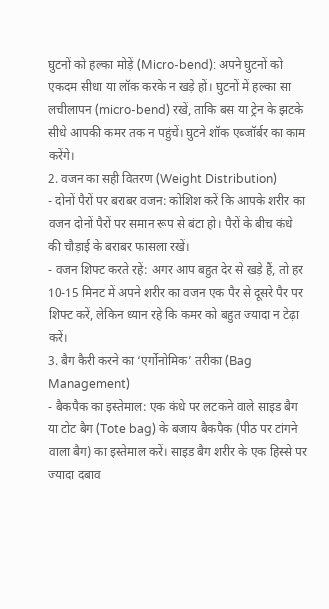घुटनों को हल्का मोड़ें (Micro-bend): अपने घुटनों को एकदम सीधा या लॉक करके न खड़े हों। घुटनों में हल्का सा लचीलापन (micro-bend) रखें, ताकि बस या ट्रेन के झटके सीधे आपकी कमर तक न पहुंचें। घुटने शॉक एब्जॉर्बर का काम करेंगे।
2. वजन का सही वितरण (Weight Distribution)
- दोनों पैरों पर बराबर वजन: कोशिश करें कि आपके शरीर का वजन दोनों पैरों पर समान रूप से बंटा हो। पैरों के बीच कंधे की चौड़ाई के बराबर फासला रखें।
- वजन शिफ्ट करते रहें: अगर आप बहुत देर से खड़े हैं, तो हर 10-15 मिनट में अपने शरीर का वजन एक पैर से दूसरे पैर पर शिफ्ट करें, लेकिन ध्यान रहे कि कमर को बहुत ज्यादा न टेढ़ा करें।
3. बैग कैरी करने का ‘एर्गोनोमिक’ तरीका (Bag Management)
- बैकपैक का इस्तेमाल: एक कंधे पर लटकने वाले साइड बैग या टोट बैग (Tote bag) के बजाय बैकपैक (पीठ पर टांगने वाला बैग) का इस्तेमाल करें। साइड बैग शरीर के एक हिस्से पर ज्यादा दबाव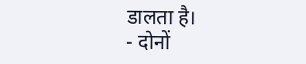डालता है।
- दोनों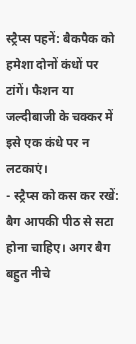स्ट्रैप्स पहनें: बैकपैक को हमेशा दोनों कंधों पर टांगें। फैशन या जल्दीबाजी के चक्कर में इसे एक कंधे पर न लटकाएं।
- स्ट्रैप्स को कस कर रखें: बैग आपकी पीठ से सटा होना चाहिए। अगर बैग बहुत नीचे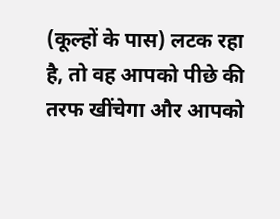(कूल्हों के पास) लटक रहा है, तो वह आपको पीछे की तरफ खींचेगा और आपको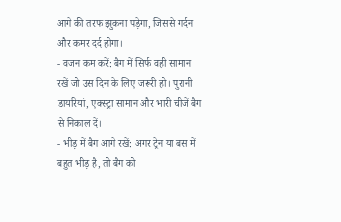आगे की तरफ झुकना पड़ेगा, जिससे गर्दन और कमर दर्द होगा।
- वजन कम करें: बैग में सिर्फ वही सामान रखें जो उस दिन के लिए जरूरी हो। पुरानी डायरियां, एक्स्ट्रा सामान और भारी चीजें बैग से निकाल दें।
- भीड़ में बैग आगे रखें: अगर ट्रेन या बस में बहुत भीड़ है, तो बैग को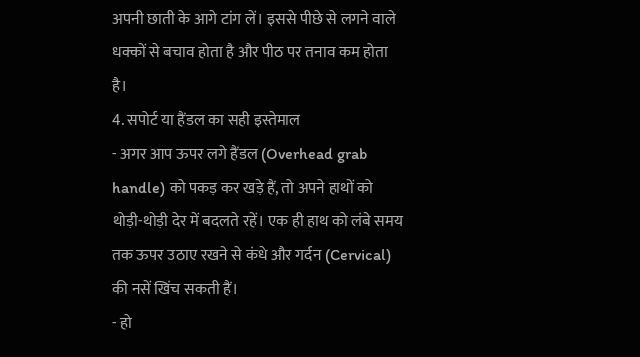अपनी छाती के आगे टांग लें। इससे पीछे से लगने वाले धक्कों से बचाव होता है और पीठ पर तनाव कम होता है।
4. सपोर्ट या हैंडल का सही इस्तेमाल
- अगर आप ऊपर लगे हैंडल (Overhead grab handle) को पकड़ कर खड़े हैं, तो अपने हाथों को थोड़ी-थोड़ी देर में बदलते रहें। एक ही हाथ को लंबे समय तक ऊपर उठाए रखने से कंधे और गर्दन (Cervical) की नसें खिंच सकती हैं।
- हो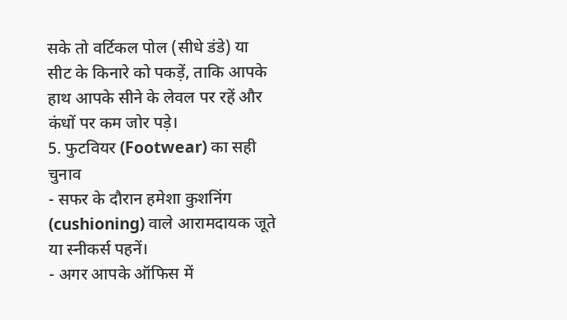सके तो वर्टिकल पोल (सीधे डंडे) या सीट के किनारे को पकड़ें, ताकि आपके हाथ आपके सीने के लेवल पर रहें और कंधों पर कम जोर पड़े।
5. फुटवियर (Footwear) का सही चुनाव
- सफर के दौरान हमेशा कुशनिंग (cushioning) वाले आरामदायक जूते या स्नीकर्स पहनें।
- अगर आपके ऑफिस में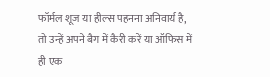फॉर्मल शूज या हील्स पहनना अनिवार्य है, तो उन्हें अपने बैग में कैरी करें या ऑफिस में ही एक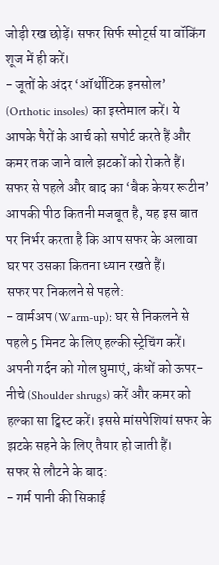जोड़ी रख छोड़ें। सफर सिर्फ स्पोर्ट्स या वॉकिंग शूज में ही करें।
- जूतों के अंदर ‘ऑर्थोटिक इनसोल’ (Orthotic insoles) का इस्तेमाल करें। ये आपके पैरों के आर्च को सपोर्ट करते हैं और कमर तक जाने वाले झटकों को रोकते हैं।
सफर से पहले और बाद का ‘बैक केयर रूटीन’
आपकी पीठ कितनी मजबूत है, यह इस बात पर निर्भर करता है कि आप सफर के अलावा घर पर उसका कितना ध्यान रखते हैं।
सफर पर निकलने से पहले:
- वार्मअप (Warm-up): घर से निकलने से पहले 5 मिनट के लिए हल्की स्ट्रेचिंग करें। अपनी गर्दन को गोल घुमाएं, कंधों को ऊपर-नीचे (Shoulder shrugs) करें और कमर को हल्का सा ट्विस्ट करें। इससे मांसपेशियां सफर के झटके सहने के लिए तैयार हो जाती हैं।
सफर से लौटने के बाद:
- गर्म पानी की सिकाई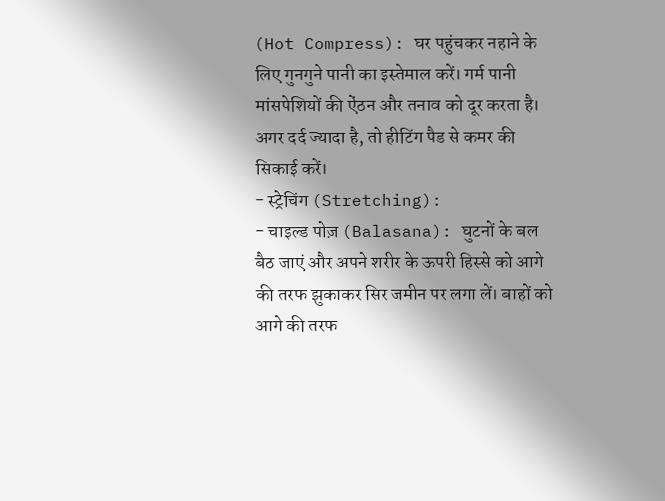(Hot Compress): घर पहुंचकर नहाने के लिए गुनगुने पानी का इस्तेमाल करें। गर्म पानी मांसपेशियों की ऐंठन और तनाव को दूर करता है। अगर दर्द ज्यादा है, तो हीटिंग पैड से कमर की सिकाई करें।
- स्ट्रेचिंग (Stretching):
- चाइल्ड पोज़ (Balasana): घुटनों के बल बैठ जाएं और अपने शरीर के ऊपरी हिस्से को आगे की तरफ झुकाकर सिर जमीन पर लगा लें। बाहों को आगे की तरफ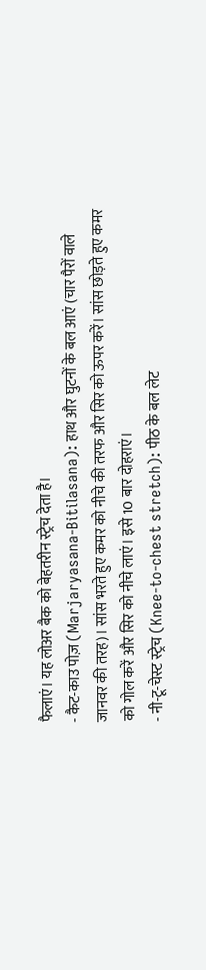फैलाएं। यह लोअर बैक को बेहतरीन स्ट्रेच देता है।
- कैट-काउ पोज़ (Marjaryasana-Bitilasana): हाथ और घुटनों के बल आएं (चार पैरों वाले जानवर की तरह)। सांस भरते हुए कमर को नीचे की तरफ और सिर को ऊपर करें। सांस छोड़ते हुए कमर को गोल करें और सिर को नीचे लाएं। इसे 10 बार दोहराएं।
- नी-टू-चेस्ट स्ट्रेच (Knee-to-chest stretch): पीठ के बल लेट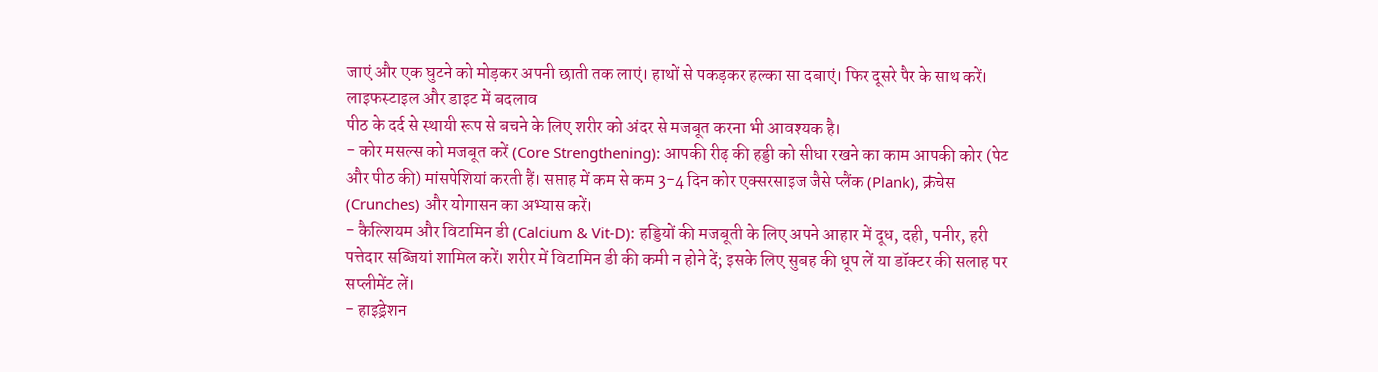जाएं और एक घुटने को मोड़कर अपनी छाती तक लाएं। हाथों से पकड़कर हल्का सा दबाएं। फिर दूसरे पैर के साथ करें।
लाइफस्टाइल और डाइट में बदलाव
पीठ के दर्द से स्थायी रूप से बचने के लिए शरीर को अंदर से मजबूत करना भी आवश्यक है।
- कोर मसल्स को मजबूत करें (Core Strengthening): आपकी रीढ़ की हड्डी को सीधा रखने का काम आपकी कोर (पेट और पीठ की) मांसपेशियां करती हैं। सप्ताह में कम से कम 3-4 दिन कोर एक्सरसाइज जैसे प्लैंक (Plank), क्रंचेस (Crunches) और योगासन का अभ्यास करें।
- कैल्शियम और विटामिन डी (Calcium & Vit-D): हड्डियों की मजबूती के लिए अपने आहार में दूध, दही, पनीर, हरी पत्तेदार सब्जियां शामिल करें। शरीर में विटामिन डी की कमी न होने दें; इसके लिए सुबह की धूप लें या डॉक्टर की सलाह पर सप्लीमेंट लें।
- हाइड्रेशन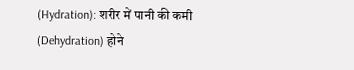(Hydration): शरीर में पानी की कमी (Dehydration) होने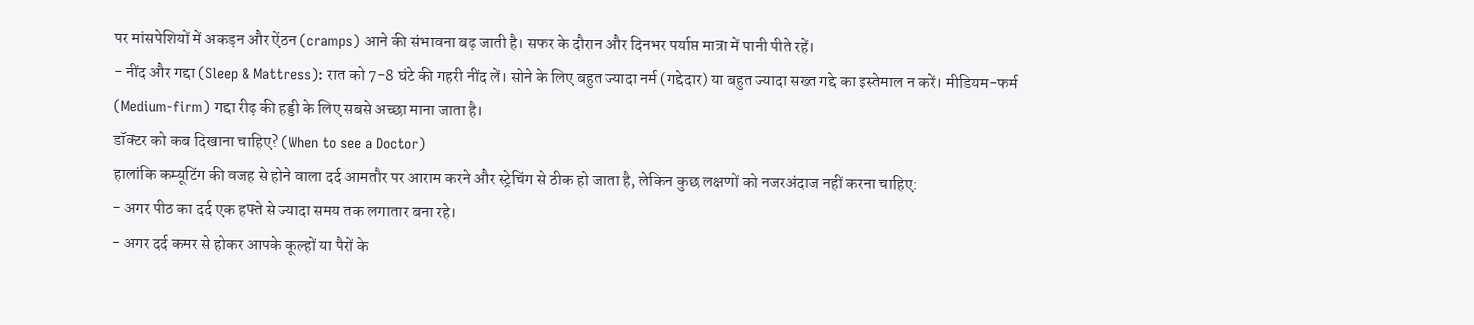पर मांसपेशियों में अकड़न और ऐंठन (cramps) आने की संभावना बढ़ जाती है। सफर के दौरान और दिनभर पर्याप्त मात्रा में पानी पीते रहें।
- नींद और गद्दा (Sleep & Mattress): रात को 7-8 घंटे की गहरी नींद लें। सोने के लिए बहुत ज्यादा नर्म (गद्देदार) या बहुत ज्यादा सख्त गद्दे का इस्तेमाल न करें। मीडियम-फर्म (Medium-firm) गद्दा रीढ़ की हड्डी के लिए सबसे अच्छा माना जाता है।
डॉक्टर को कब दिखाना चाहिए? (When to see a Doctor)
हालांकि कम्यूटिंग की वजह से होने वाला दर्द आमतौर पर आराम करने और स्ट्रेचिंग से ठीक हो जाता है, लेकिन कुछ लक्षणों को नजरअंदाज नहीं करना चाहिए:
- अगर पीठ का दर्द एक हफ्ते से ज्यादा समय तक लगातार बना रहे।
- अगर दर्द कमर से होकर आपके कूल्हों या पैरों के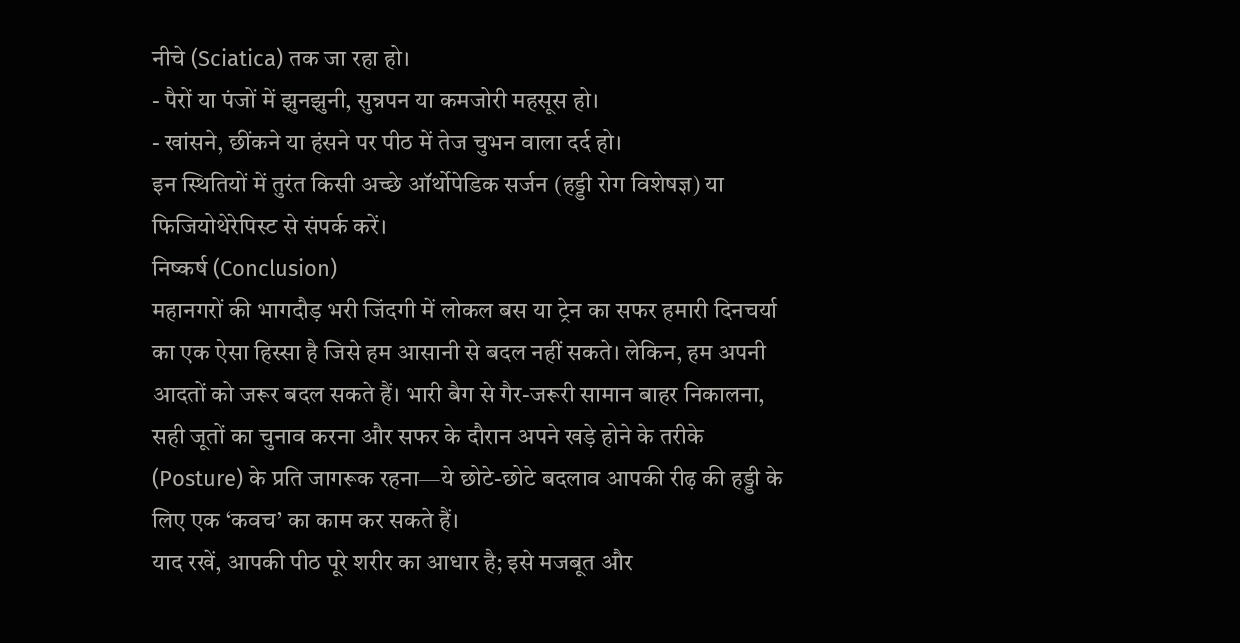नीचे (Sciatica) तक जा रहा हो।
- पैरों या पंजों में झुनझुनी, सुन्नपन या कमजोरी महसूस हो।
- खांसने, छींकने या हंसने पर पीठ में तेज चुभन वाला दर्द हो।
इन स्थितियों में तुरंत किसी अच्छे ऑर्थोपेडिक सर्जन (हड्डी रोग विशेषज्ञ) या फिजियोथेरेपिस्ट से संपर्क करें।
निष्कर्ष (Conclusion)
महानगरों की भागदौड़ भरी जिंदगी में लोकल बस या ट्रेन का सफर हमारी दिनचर्या का एक ऐसा हिस्सा है जिसे हम आसानी से बदल नहीं सकते। लेकिन, हम अपनी आदतों को जरूर बदल सकते हैं। भारी बैग से गैर-जरूरी सामान बाहर निकालना, सही जूतों का चुनाव करना और सफर के दौरान अपने खड़े होने के तरीके (Posture) के प्रति जागरूक रहना—ये छोटे-छोटे बदलाव आपकी रीढ़ की हड्डी के लिए एक ‘कवच’ का काम कर सकते हैं।
याद रखें, आपकी पीठ पूरे शरीर का आधार है; इसे मजबूत और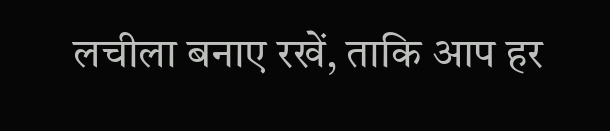लचीला बनाए रखें, ताकि आप हर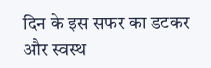दिन के इस सफर का डटकर और स्वस्थ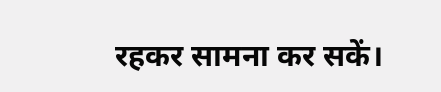रहकर सामना कर सकें।